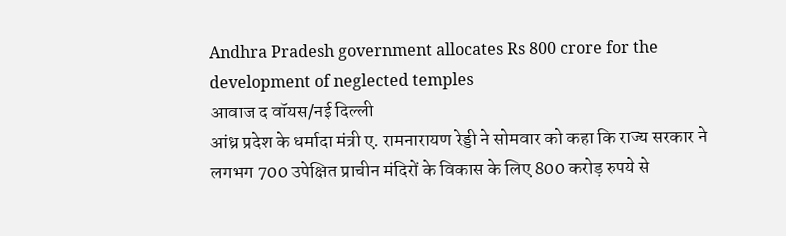Andhra Pradesh government allocates Rs 800 crore for the development of neglected temples
आवाज द वॉयस/नई दिल्ली
आंध्र प्रदेश के धर्मादा मंत्री ए. रामनारायण रेड्डी ने सोमवार को कहा कि राज्य सरकार ने लगभग 700 उपेक्षित प्राचीन मंदिरों के विकास के लिए 800 करोड़ रुपये से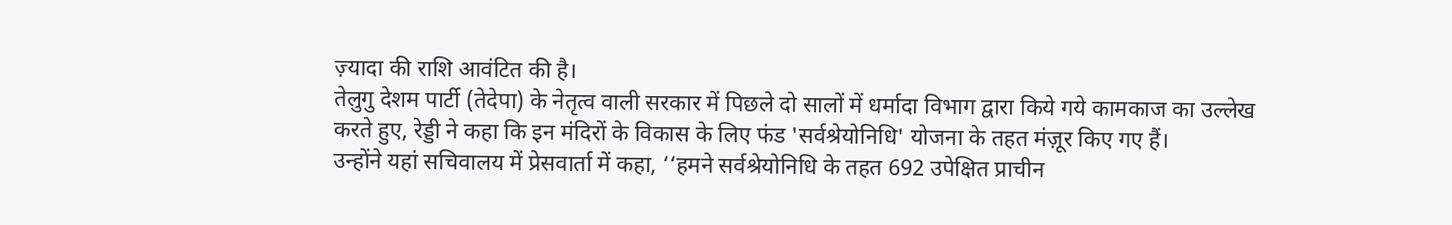ज़्यादा की राशि आवंटित की है।
तेलुगु देशम पार्टी (तेदेपा) के नेतृत्व वाली सरकार में पिछले दो सालों में धर्मादा विभाग द्वारा किये गये कामकाज का उल्लेख करते हुए, रेड्डी ने कहा कि इन मंदिरों के विकास के लिए फंड 'सर्वश्रेयोनिधि' योजना के तहत मंज़ूर किए गए हैं।
उन्होंने यहां सचिवालय में प्रेसवार्ता में कहा, ‘‘हमने सर्वश्रेयोनिधि के तहत 692 उपेक्षित प्राचीन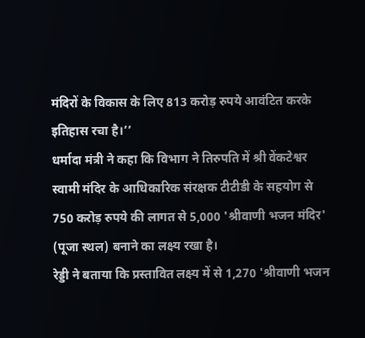मंदिरों के विकास के लिए 813 करोड़ रुपये आवंटित करके इतिहास रचा है।’’
धर्मादा मंत्री ने कहा कि विभाग ने तिरुपति में श्री वेंकटेश्वर स्वामी मंदिर के आधिकारिक संरक्षक टीटीडी के सहयोग से 750 करोड़ रुपये की लागत से 5,000 'श्रीवाणी भजन मंदिर' (पूजा स्थल) बनाने का लक्ष्य रखा है।
रेड्डी ने बताया कि प्रस्तावित लक्ष्य में से 1,270 'श्रीवाणी भजन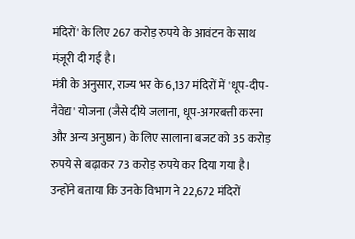मंदिरों' के लिए 267 करोड़ रुपये के आवंटन के साथ मंज़ूरी दी गई है।
मंत्री के अनुसार, राज्य भर के 6,137 मंदिरों में 'धूप-दीप-नैवेद्य' योजना (जैसे दीये जलाना, धूप-अगरबत्ती करना और अन्य अनुष्ठान) के लिए सालाना बजट को 35 करोड़ रुपये से बढ़ाकर 73 करोड़ रुपये कर दिया गया है।
उन्होंने बताया कि उनके विभाग ने 22,672 मंदिरों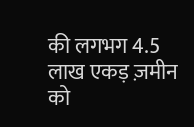की लगभग 4.5 लाख एकड़ ज़मीन को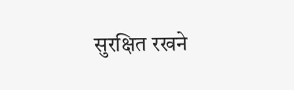सुरक्षित रखने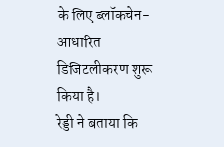के लिए ब्लॉकचेन-आधारित डिजिटलीकरण शुरू किया है।
रेड्डी ने बताया कि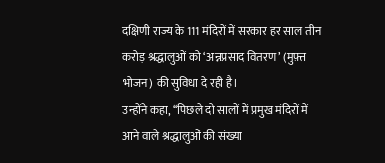दक्षिणी राज्य के 111 मंदिरों में सरकार हर साल तीन करोड़ श्रद्धालुओं को ‘अन्नप्रसाद वितरण’ (मुफ़्त भोजन) की सुविधा दे रही है।
उन्होंने कहा, ‘‘पिछले दो सालों में प्रमुख मंदिरों में आने वाले श्रद्धालुओं की संख्या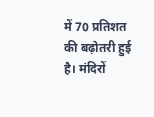में 70 प्रतिशत की बढ़ोतरी हुई है। मंदिरों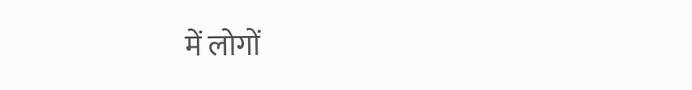में लोगों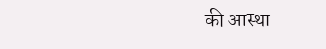की आस्था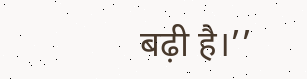बढ़ी है।’’